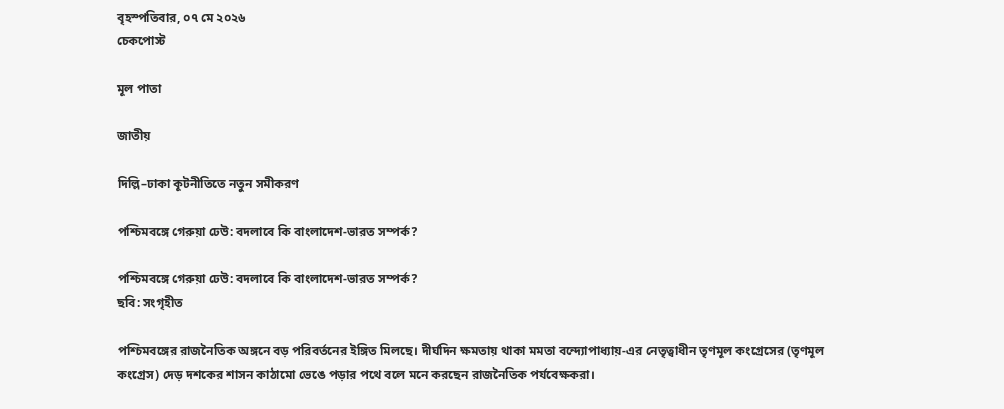বৃহস্পতিবার, ০৭ মে ২০২৬
চেকপোস্ট

মূল পাতা

জাতীয়

দিল্লি–ঢাকা কূটনীতিতে নতুন সমীকরণ

পশ্চিমবঙ্গে গেরুয়া ঢেউ: বদলাবে কি বাংলাদেশ-ভারত সম্পর্ক?

পশ্চিমবঙ্গে গেরুয়া ঢেউ: বদলাবে কি বাংলাদেশ-ভারত সম্পর্ক?
ছবি: সংগৃহীত

পশ্চিমবঙ্গের রাজনৈতিক অঙ্গনে বড় পরিবর্তনের ইঙ্গিত মিলছে। দীর্ঘদিন ক্ষমতায় থাকা মমতা বন্দ্যোপাধ্যায়-এর নেতৃত্বাধীন তৃণমূল কংগ্রেসের (তৃণমূল কংগ্রেস) দেড় দশকের শাসন কাঠামো ভেঙে পড়ার পথে বলে মনে করছেন রাজনৈতিক পর্যবেক্ষকরা।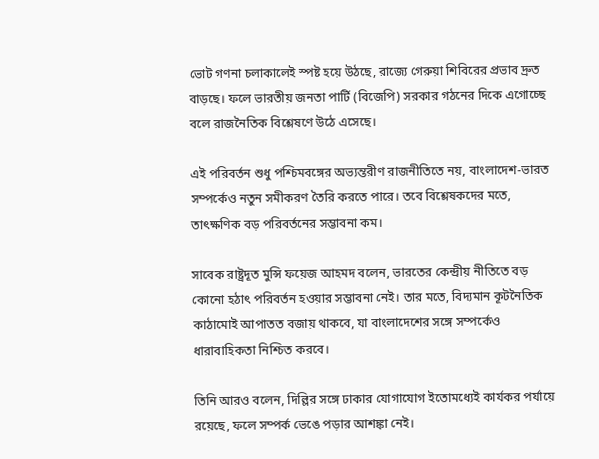ভোট গণনা চলাকালেই স্পষ্ট হয়ে উঠছে, রাজ্যে গেরুয়া শিবিরের প্রভাব দ্রুত বাড়ছে। ফলে ভারতীয় জনতা পার্টি (বিজেপি) সরকার গঠনের দিকে এগোচ্ছে বলে রাজনৈতিক বিশ্লেষণে উঠে এসেছে।

এই পরিবর্তন শুধু পশ্চিমবঙ্গের অভ্যন্তরীণ রাজনীতিতে নয়, বাংলাদেশ-ভারত সম্পর্কেও নতুন সমীকরণ তৈরি করতে পারে। তবে বিশ্লেষকদের মতে, তাৎক্ষণিক বড় পরিবর্তনের সম্ভাবনা কম।

সাবেক রাষ্ট্রদূত মুন্সি ফয়েজ আহমদ বলেন, ভারতের কেন্দ্রীয় নীতিতে বড় কোনো হঠাৎ পরিবর্তন হওয়ার সম্ভাবনা নেই। তার মতে, বিদ্যমান কূটনৈতিক কাঠামোই আপাতত বজায় থাকবে, যা বাংলাদেশের সঙ্গে সম্পর্কেও ধারাবাহিকতা নিশ্চিত করবে।

তিনি আরও বলেন, দিল্লির সঙ্গে ঢাকার যোগাযোগ ইতোমধ্যেই কার্যকর পর্যায়ে রয়েছে, ফলে সম্পর্ক ভেঙে পড়ার আশঙ্কা নেই।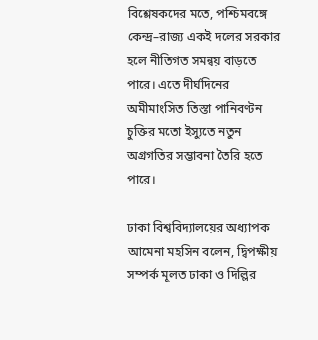বিশ্লেষকদের মতে, পশ্চিমবঙ্গে কেন্দ্র–রাজ্য একই দলের সরকার হলে নীতিগত সমন্বয় বাড়তে পারে। এতে দীর্ঘদিনের অমীমাংসিত তিস্তা পানিবণ্টন চুক্তির মতো ইস্যুতে নতুন অগ্রগতির সম্ভাবনা তৈরি হতে পারে।

ঢাকা বিশ্ববিদ্যালয়ের অধ্যাপক আমেনা মহসিন বলেন, দ্বিপক্ষীয় সম্পর্ক মূলত ঢাকা ও দিল্লির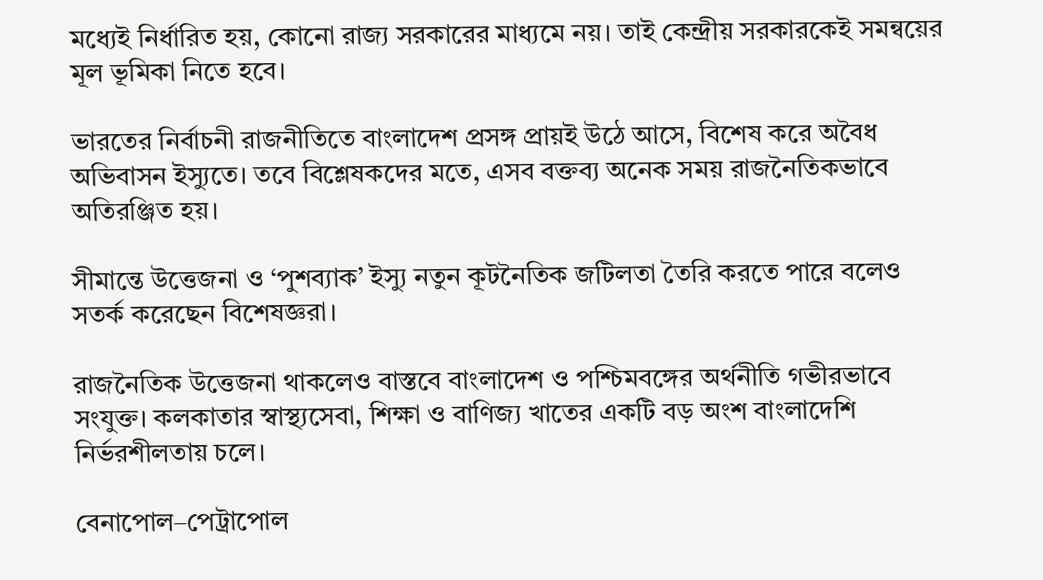মধ্যেই নির্ধারিত হয়, কোনো রাজ্য সরকারের মাধ্যমে নয়। তাই কেন্দ্রীয় সরকারকেই সমন্বয়ের মূল ভূমিকা নিতে হবে।

ভারতের নির্বাচনী রাজনীতিতে বাংলাদেশ প্রসঙ্গ প্রায়ই উঠে আসে, বিশেষ করে অবৈধ অভিবাসন ইস্যুতে। তবে বিশ্লেষকদের মতে, এসব বক্তব্য অনেক সময় রাজনৈতিকভাবে অতিরঞ্জিত হয়।

সীমান্তে উত্তেজনা ও ‘পুশব্যাক’ ইস্যু নতুন কূটনৈতিক জটিলতা তৈরি করতে পারে বলেও সতর্ক করেছেন বিশেষজ্ঞরা।

রাজনৈতিক উত্তেজনা থাকলেও বাস্তবে বাংলাদেশ ও পশ্চিমবঙ্গের অর্থনীতি গভীরভাবে সংযুক্ত। কলকাতার স্বাস্থ্যসেবা, শিক্ষা ও বাণিজ্য খাতের একটি বড় অংশ বাংলাদেশি নির্ভরশীলতায় চলে।

বেনাপোল–পেট্রাপোল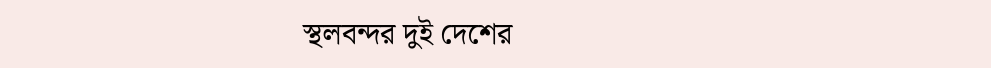স্থলবন্দর দুই দেশের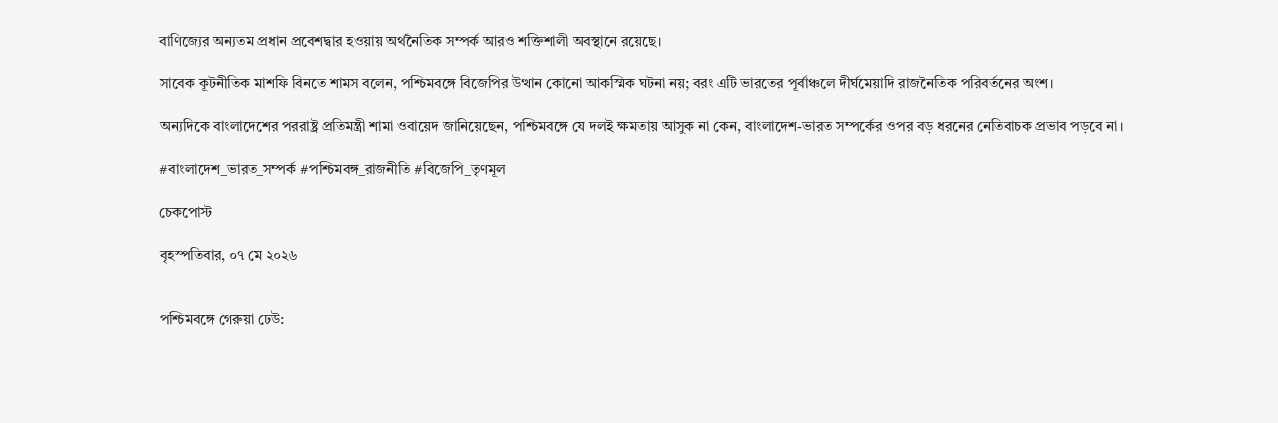বাণিজ্যের অন্যতম প্রধান প্রবেশদ্বার হওয়ায় অর্থনৈতিক সম্পর্ক আরও শক্তিশালী অবস্থানে রয়েছে।

সাবেক কূটনীতিক মাশফি বিনতে শামস বলেন, পশ্চিমবঙ্গে বিজেপির উত্থান কোনো আকস্মিক ঘটনা নয়; বরং এটি ভারতের পূর্বাঞ্চলে দীর্ঘমেয়াদি রাজনৈতিক পরিবর্তনের অংশ।

অন্যদিকে বাংলাদেশের পররাষ্ট্র প্রতিমন্ত্রী শামা ওবায়েদ জানিয়েছেন, পশ্চিমবঙ্গে যে দলই ক্ষমতায় আসুক না কেন, বাংলাদেশ-ভারত সম্পর্কের ওপর বড় ধরনের নেতিবাচক প্রভাব পড়বে না।

#বাংলাদেশ_ভারত_সম্পর্ক #পশ্চিমবঙ্গ_রাজনীতি #বিজেপি_তৃণমূল

চেকপোস্ট

বৃহস্পতিবার, ০৭ মে ২০২৬


পশ্চিমবঙ্গে গেরুয়া ঢেউ: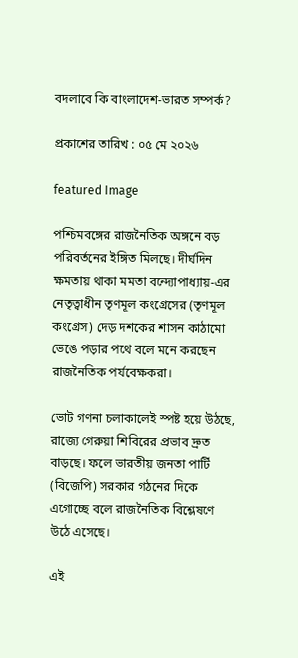বদলাবে কি বাংলাদেশ-ভারত সম্পর্ক?

প্রকাশের তারিখ : ০৫ মে ২০২৬

featured Image

পশ্চিমবঙ্গের রাজনৈতিক অঙ্গনে বড় পরিবর্তনের ইঙ্গিত মিলছে। দীর্ঘদিন ক্ষমতায় থাকা মমতা বন্দ্যোপাধ্যায়-এর নেতৃত্বাধীন তৃণমূল কংগ্রেসের (তৃণমূল কংগ্রেস) দেড় দশকের শাসন কাঠামো ভেঙে পড়ার পথে বলে মনে করছেন রাজনৈতিক পর্যবেক্ষকরা।

ভোট গণনা চলাকালেই স্পষ্ট হয়ে উঠছে, রাজ্যে গেরুয়া শিবিরের প্রভাব দ্রুত বাড়ছে। ফলে ভারতীয় জনতা পার্টি (বিজেপি) সরকার গঠনের দিকে এগোচ্ছে বলে রাজনৈতিক বিশ্লেষণে উঠে এসেছে।

এই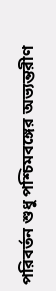পরিবর্তন শুধু পশ্চিমবঙ্গের অভ্যন্তরীণ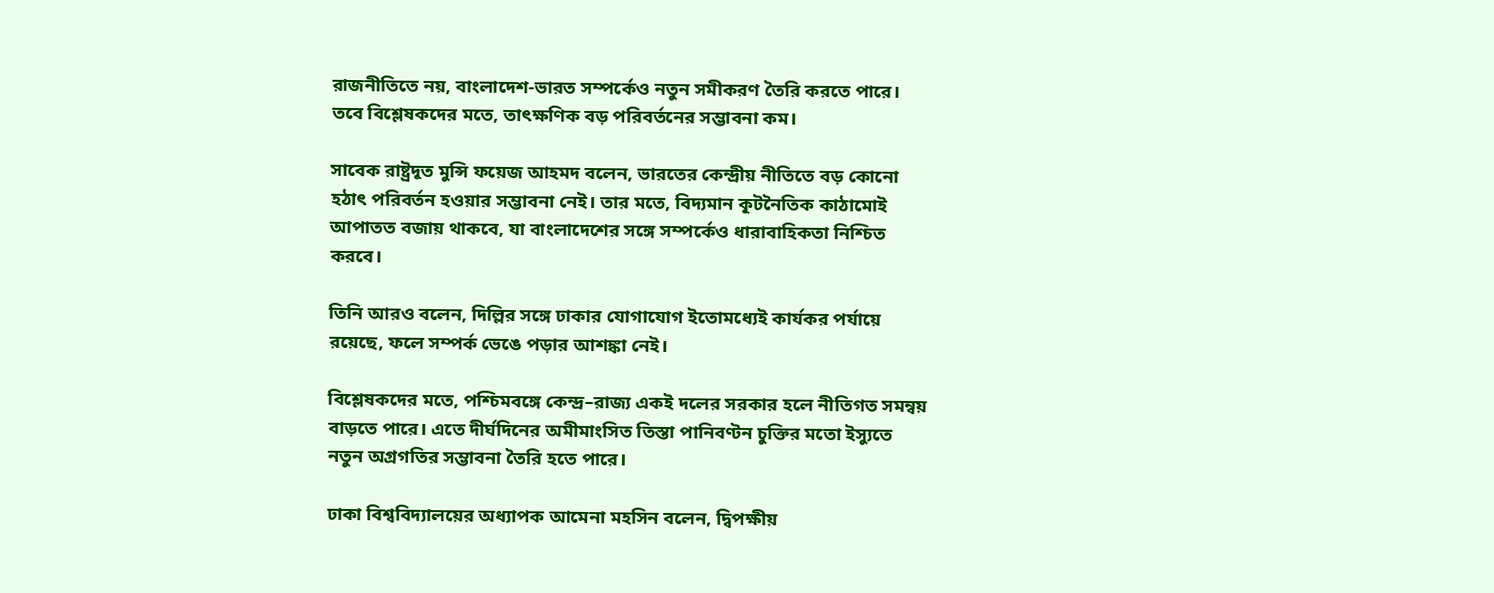রাজনীতিতে নয়, বাংলাদেশ-ভারত সম্পর্কেও নতুন সমীকরণ তৈরি করতে পারে। তবে বিশ্লেষকদের মতে, তাৎক্ষণিক বড় পরিবর্তনের সম্ভাবনা কম।

সাবেক রাষ্ট্রদূত মুন্সি ফয়েজ আহমদ বলেন, ভারতের কেন্দ্রীয় নীতিতে বড় কোনো হঠাৎ পরিবর্তন হওয়ার সম্ভাবনা নেই। তার মতে, বিদ্যমান কূটনৈতিক কাঠামোই আপাতত বজায় থাকবে, যা বাংলাদেশের সঙ্গে সম্পর্কেও ধারাবাহিকতা নিশ্চিত করবে।

তিনি আরও বলেন, দিল্লির সঙ্গে ঢাকার যোগাযোগ ইতোমধ্যেই কার্যকর পর্যায়ে রয়েছে, ফলে সম্পর্ক ভেঙে পড়ার আশঙ্কা নেই।

বিশ্লেষকদের মতে, পশ্চিমবঙ্গে কেন্দ্র–রাজ্য একই দলের সরকার হলে নীতিগত সমন্বয় বাড়তে পারে। এতে দীর্ঘদিনের অমীমাংসিত তিস্তা পানিবণ্টন চুক্তির মতো ইস্যুতে নতুন অগ্রগতির সম্ভাবনা তৈরি হতে পারে।

ঢাকা বিশ্ববিদ্যালয়ের অধ্যাপক আমেনা মহসিন বলেন, দ্বিপক্ষীয়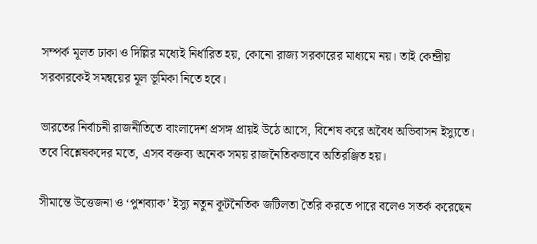সম্পর্ক মূলত ঢাকা ও দিল্লির মধ্যেই নির্ধারিত হয়, কোনো রাজ্য সরকারের মাধ্যমে নয়। তাই কেন্দ্রীয় সরকারকেই সমন্বয়ের মূল ভূমিকা নিতে হবে।

ভারতের নির্বাচনী রাজনীতিতে বাংলাদেশ প্রসঙ্গ প্রায়ই উঠে আসে, বিশেষ করে অবৈধ অভিবাসন ইস্যুতে। তবে বিশ্লেষকদের মতে, এসব বক্তব্য অনেক সময় রাজনৈতিকভাবে অতিরঞ্জিত হয়।

সীমান্তে উত্তেজনা ও ‘পুশব্যাক’ ইস্যু নতুন কূটনৈতিক জটিলতা তৈরি করতে পারে বলেও সতর্ক করেছেন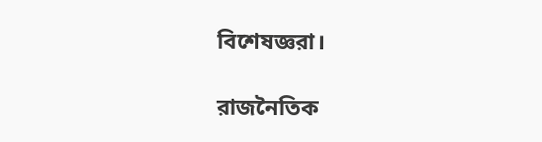বিশেষজ্ঞরা।

রাজনৈতিক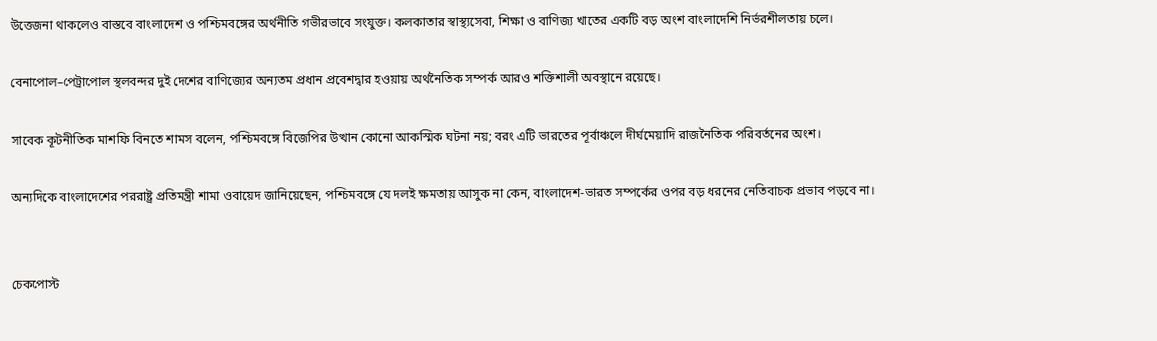উত্তেজনা থাকলেও বাস্তবে বাংলাদেশ ও পশ্চিমবঙ্গের অর্থনীতি গভীরভাবে সংযুক্ত। কলকাতার স্বাস্থ্যসেবা, শিক্ষা ও বাণিজ্য খাতের একটি বড় অংশ বাংলাদেশি নির্ভরশীলতায় চলে।

বেনাপোল–পেট্রাপোল স্থলবন্দর দুই দেশের বাণিজ্যের অন্যতম প্রধান প্রবেশদ্বার হওয়ায় অর্থনৈতিক সম্পর্ক আরও শক্তিশালী অবস্থানে রয়েছে।

সাবেক কূটনীতিক মাশফি বিনতে শামস বলেন, পশ্চিমবঙ্গে বিজেপির উত্থান কোনো আকস্মিক ঘটনা নয়; বরং এটি ভারতের পূর্বাঞ্চলে দীর্ঘমেয়াদি রাজনৈতিক পরিবর্তনের অংশ।

অন্যদিকে বাংলাদেশের পররাষ্ট্র প্রতিমন্ত্রী শামা ওবায়েদ জানিয়েছেন, পশ্চিমবঙ্গে যে দলই ক্ষমতায় আসুক না কেন, বাংলাদেশ-ভারত সম্পর্কের ওপর বড় ধরনের নেতিবাচক প্রভাব পড়বে না।


চেকপোস্ট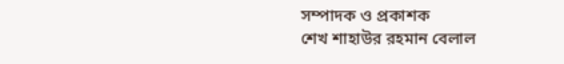সম্পাদক ও প্রকাশক
শেখ শাহাউর রহমান বেলাল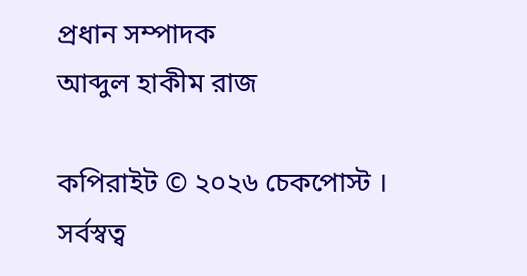প্রধান সম্পাদক
আব্দুল হাকীম রাজ

কপিরাইট © ২০২৬ চেকপোস্ট । সর্বস্বত্ব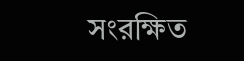সংরক্ষিত